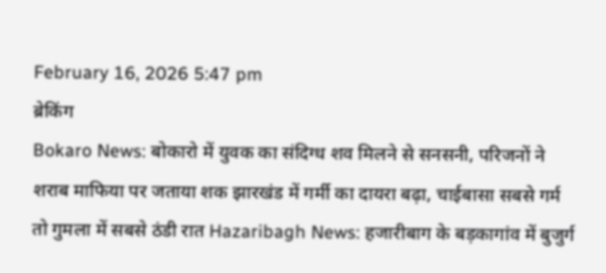February 16, 2026 5:47 pm
ब्रेकिंग
Bokaro News: बोकारो में युवक का संदिग्ध शव मिलने से सनसनी, परिजनों ने शराब माफिया पर जताया शक झारखंड में गर्मी का दायरा बढ़ा, चाईबासा सबसे गर्म तो गुमला में सबसे ठंडी रात Hazaribagh News: हजारीबाग के बड़कागांव में बुजुर्ग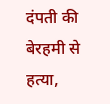दंपती की बेरहमी से हत्या,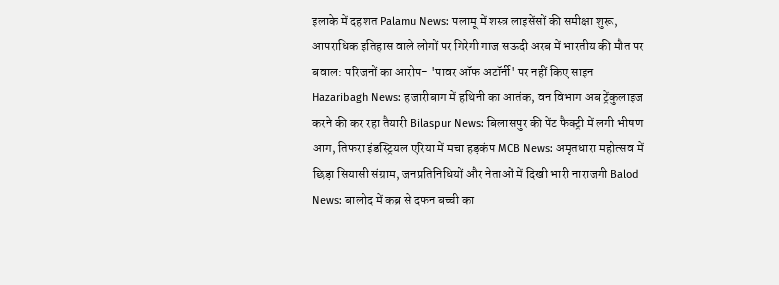इलाके में दहशत Palamu News: पलामू में शस्त्र लाइसेंसों की समीक्षा शुरू, आपराधिक इतिहास वाले लोगों पर गिरेगी गाज सऊदी अरब में भारतीय की मौत पर बवाल: परिजनों का आरोप- 'पावर ऑफ अटॉर्नी' पर नहीं किए साइन Hazaribagh News: हजारीबाग में हथिनी का आतंक, वन विभाग अब ट्रेंकुलाइज करने की कर रहा तैयारी Bilaspur News: बिलासपुर की पेंट फैक्ट्री में लगी भीषण आग, तिफरा इंडस्ट्रियल एरिया में मचा हड़कंप MCB News: अमृतधारा महोत्सव में छिड़ा सियासी संग्राम, जनप्रतिनिधियों और नेताओं में दिखी भारी नाराजगी Balod News: बालोद में कब्र से दफन बच्ची का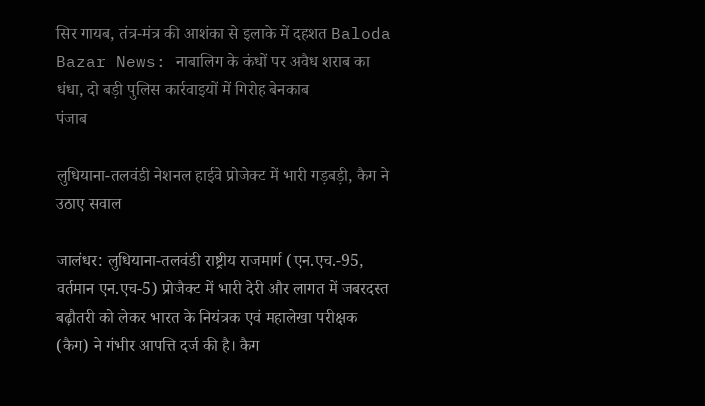सिर गायब, तंत्र-मंत्र की आशंका से इलाके में दहशत Baloda Bazar News: नाबालिग के कंधों पर अवैध शराब का धंधा, दो बड़ी पुलिस कार्रवाइयों में गिरोह बेनकाब
पंजाब

लुधियाना-तलवंडी नेशनल हाईवे प्रोजेक्ट में भारी गड़बड़ी, कैग ने उठाए सवाल

जालंधर: लुधियाना-तलवंडी राष्ट्रीय राजमार्ग (एन.एच.-95, वर्तमान एन.एच-5) प्रोजैक्ट में भारी देरी और लागत में जबरदस्त बढ़ौतरी को लेकर भारत के नियंत्रक एवं महालेखा परीक्षक (कैग) ने गंभीर आपत्ति दर्ज की है। कैग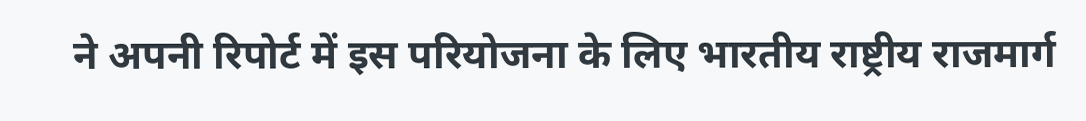ने अपनी रिपोर्ट में इस परियोजना के लिए भारतीय राष्ट्रीय राजमार्ग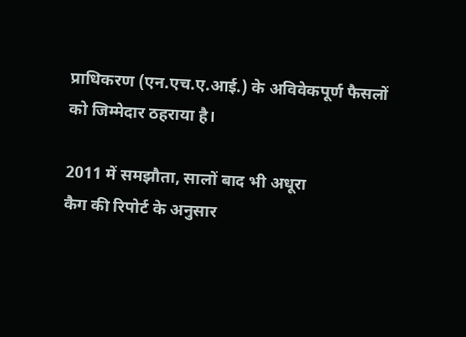प्राधिकरण (एन.एच.ए.आई.) के अविवेकपूर्ण फैसलों को जिम्मेदार ठहराया है।

2011 में समझौता, सालों बाद भी अधूरा
कैग की रिपोर्ट के अनुसार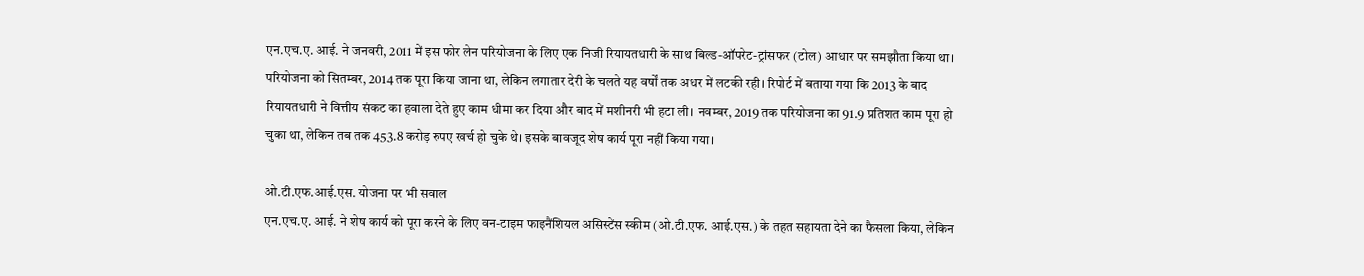एन.एच.ए. आई. ने जनवरी, 2011 में इस फोर लेन परियोजना के लिए एक निजी रियायतधारी के साथ बिल्ड-ऑपरेट-ट्रांसफर (टोल) आधार पर समझौता किया था। परियोजना को सितम्बर, 2014 तक पूरा किया जाना था, लेकिन लगातार देरी के चलते यह वर्षों तक अधर में लटकी रही। रिपोर्ट में बताया गया कि 2013 के बाद रियायतधारी ने वित्तीय संकट का हवाला देते हुए काम धीमा कर दिया और बाद में मशीनरी भी हटा ली। नवम्बर, 2019 तक परियोजना का 91.9 प्रतिशत काम पूरा हो चुका था, लेकिन तब तक 453.8 करोड़ रुपए खर्च हो चुके थे। इसके बावजूद शेष कार्य पूरा नहीं किया गया।

ओ.टी.एफ.आई.एस. योजना पर भी सवाल
एन.एच.ए. आई. ने शेष कार्य को पूरा करने के लिए वन-टाइम फाइनैंशियल असिस्टेंस स्कीम (ओ.टी.एफ. आई.एस.) के तहत सहायता देने का फैसला किया, लेकिन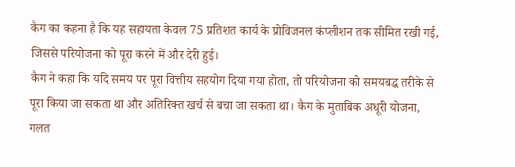कैग का कहना है कि यह सहायता केवल 75 प्रतिशत कार्य के प्रोविजनल कंप्लीशन तक सीमित रखी गई, जिससे परियोजना को पूरा करने में और देरी हुई।
कैग ने कहा कि यदि समय पर पूरा वित्तीय सहयोग दिया गया होता, तो परियोजना को समयबद्ध तरीके से पूरा किया जा सकता था और अतिरिक्त खर्च से बचा जा सकता था। कैग के मुताबिक अधूरी योजना, गलत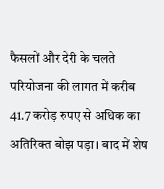फैसलों और देरी के चलते परियोजना की लागत में करीब 41.7 करोड़ रुपए से अधिक का अतिरिक्त बोझ पड़ा। बाद में शेष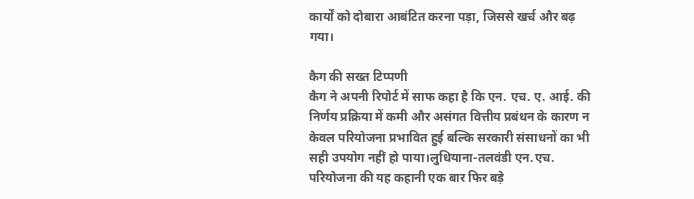कार्यों को दोबारा आबंटित करना पड़ा, जिससे खर्च और बढ़ गया।

कैग की सख्त टिप्पणी
कैग ने अपनी रिपोर्ट में साफ कहा है कि एन. एच. ए. आई. की निर्णय प्रक्रिया में कमी और असंगत वित्तीय प्रबंधन के कारण न केवल परियोजना प्रभावित हुई बल्कि सरकारी संसाधनों का भी सही उपयोग नहीं हो पाया।लुधियाना-तलवंडी एन.एच. परियोजना की यह कहानी एक बार फिर बड़े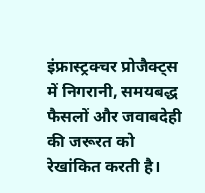इंफ्रास्ट्रक्चर प्रोजैक्ट्स में निगरानी, समयबद्ध फैसलों और जवाबदेही की जरूरत को रेखांकित करती है।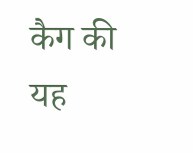कैग की यह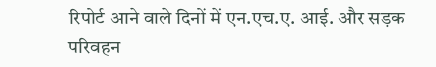रिपोर्ट आने वाले दिनों में एन.एच.ए. आई. और सड़क परिवहन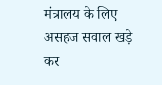मंत्रालय के लिए असहज सवाल खड़े कर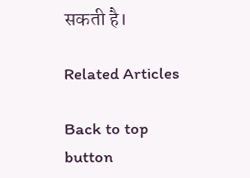सकती है।

Related Articles

Back to top button